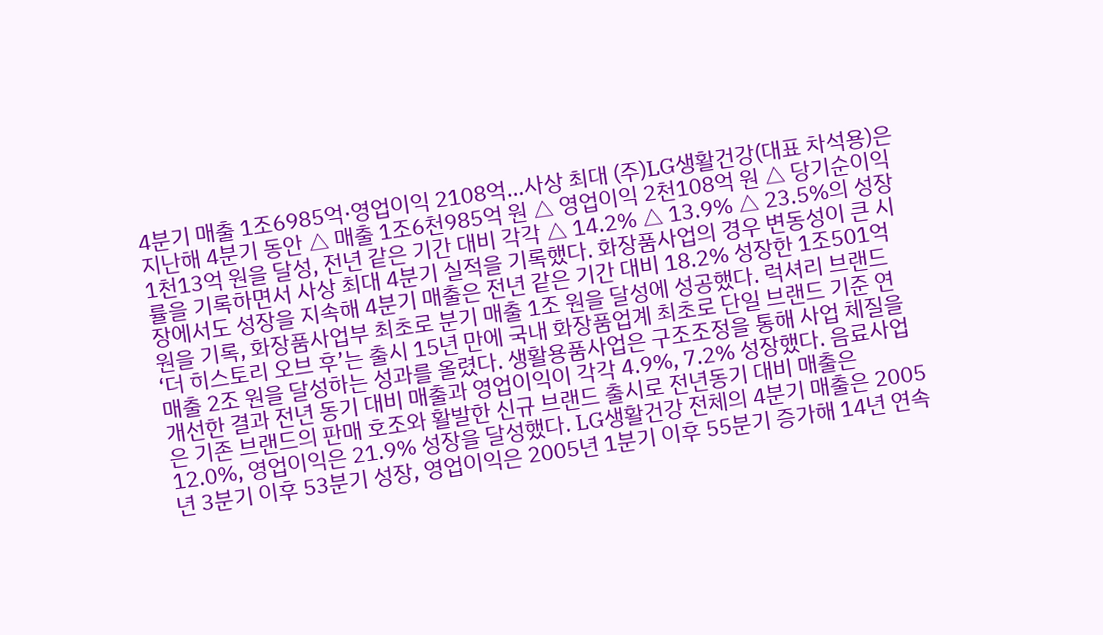4분기 매출 1조6985억·영업이익 2108억…사상 최대 (주)LG생활건강(대표 차석용)은 지난해 4분기 동안 △ 매출 1조6천985억 원 △ 영업이익 2천108억 원 △ 당기순이익 1천13억 원을 달성, 전년 같은 기간 대비 각각 △ 14.2% △ 13.9% △ 23.5%의 성장률을 기록하면서 사상 최대 4분기 실적을 기록했다. 화장품사업의 경우 변동성이 큰 시장에서도 성장을 지속해 4분기 매출은 전년 같은 기간 대비 18.2% 성장한 1조501억 원을 기록, 화장품사업부 최초로 분기 매출 1조 원을 달성에 성공했다. 럭셔리 브랜드 ‘더 히스토리 오브 후’는 출시 15년 만에 국내 화장품업계 최초로 단일 브랜드 기준 연 매출 2조 원을 달성하는 성과를 올렸다. 생활용품사업은 구조조정을 통해 사업 체질을 개선한 결과 전년 동기 대비 매출과 영업이익이 각각 4.9%, 7.2% 성장했다. 음료사업은 기존 브랜드의 판매 호조와 활발한 신규 브랜드 출시로 전년동기 대비 매출은 12.0%, 영업이익은 21.9% 성장을 달성했다. LG생활건강 전체의 4분기 매출은 2005년 3분기 이후 53분기 성장, 영업이익은 2005년 1분기 이후 55분기 증가해 14년 연속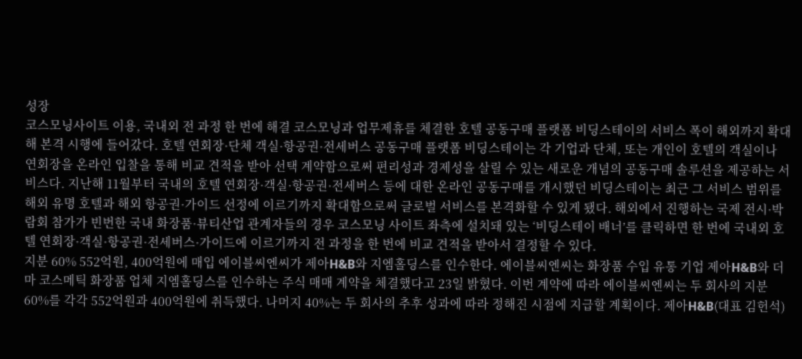성장
코스모닝사이트 이용, 국내외 전 과정 한 번에 해결 코스모닝과 업무제휴를 체결한 호텔 공동구매 플랫폼 비딩스테이의 서비스 폭이 해외까지 확대해 본격 시행에 들어갔다. 호텔 연회장·단체 객실·항공권·전세버스 공동구매 플랫폼 비딩스테이는 각 기업과 단체, 또는 개인이 호텔의 객실이나 연회장을 온라인 입찰을 통해 비교 견적을 받아 선택 계약함으로써 편리성과 경제성을 살릴 수 있는 새로운 개념의 공동구매 솔루션을 제공하는 서비스다. 지난해 11월부터 국내의 호텔 연회장·객실·항공권·전세버스 등에 대한 온라인 공동구매를 개시했던 비딩스테이는 최근 그 서비스 범위를 해외 유명 호텔과 해외 항공권·가이드 선정에 이르기까지 확대함으로써 글로벌 서비스를 본격화할 수 있게 됐다. 해외에서 진행하는 국제 전시·박람회 참가가 빈번한 국내 화장품·뷰티산업 관계자들의 경우 코스모닝 사이트 좌측에 설치돼 있는 ‘비딩스테이 배너’를 클릭하면 한 번에 국내외 호텔 연회장·객실·항공권·전세버스·가이드에 이르기까지 전 과정을 한 번에 비교 견적을 받아서 결정할 수 있다.
지분 60% 552억원, 400억원에 매입 에이블씨엔씨가 제아H&B와 지엠홀딩스를 인수한다. 에이블씨엔씨는 화장품 수입 유통 기업 제아H&B와 더마 코스메틱 화장품 업체 지엠홀딩스를 인수하는 주식 매매 계약을 체결했다고 23일 밝혔다. 이번 계약에 따라 에이블씨엔씨는 두 회사의 지분 60%를 각각 552억원과 400억원에 취득했다. 나머지 40%는 두 회사의 추후 성과에 따라 정해진 시점에 지급할 계획이다. 제아H&B(대표 김헌석)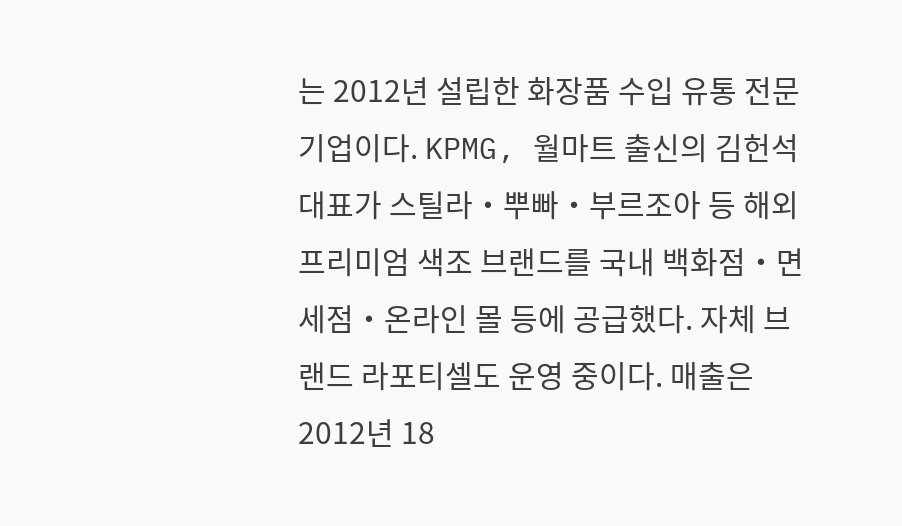는 2012년 설립한 화장품 수입 유통 전문 기업이다. KPMG, 월마트 출신의 김헌석 대표가 스틸라‧뿌빠‧부르조아 등 해외 프리미엄 색조 브랜드를 국내 백화점‧면세점‧온라인 몰 등에 공급했다. 자체 브랜드 라포티셀도 운영 중이다. 매출은 2012년 18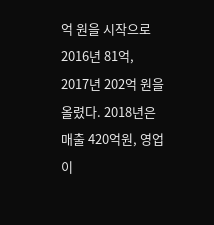억 원을 시작으로 2016년 81억, 2017년 202억 원을 올렸다. 2018년은 매출 420억원, 영업이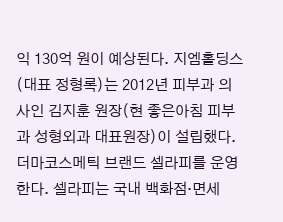익 130억 원이 예상된다. 지엠홀딩스(대표 정형록)는 2012년 피부과 의사인 김지훈 원장(현 좋은아침 피부과 성형외과 대표원장)이 설립했다. 더마코스메틱 브랜드 셀라피를 운영한다. 셀라피는 국내 백화점‧면세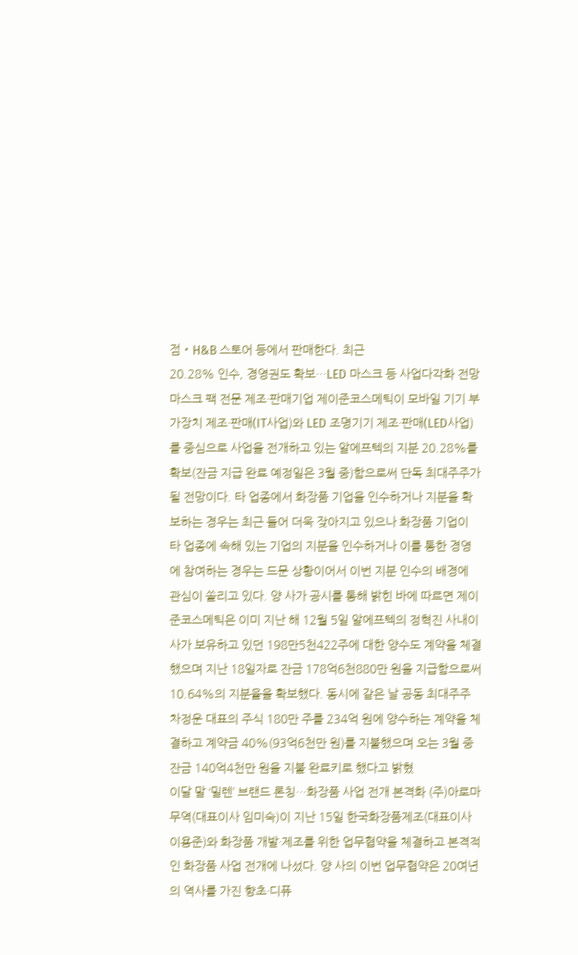점‧H&B 스토어 등에서 판매한다. 최근
20.28% 인수, 경영권도 확보…LED 마스크 등 사업다각화 전망 마스크 팩 전문 제조·판매기업 제이준코스메틱이 모바일 기기 부가장치 제조·판매(IT사업)와 LED 조명기기 제조·판매(LED사업)를 중심으로 사업을 전개하고 있는 알에프텍의 지분 20.28%를 확보(잔금 지급 완료 예정일은 3월 중)함으로써 단독 최대주주가 될 전망이다. 타 업종에서 화장품 기업을 인수하거나 지분을 확보하는 경우는 최근 들어 더욱 잦아지고 있으나 화장품 기업이 타 업종에 속해 있는 기업의 지분을 인수하거나 이를 통한 경영에 참여하는 경우는 드문 상황이어서 이번 지분 인수의 배경에 관심이 쏠리고 있다. 양 사가 공시를 통해 밝힌 바에 따르면 제이준코스메틱은 이미 지난 해 12월 5일 알에프텍의 정혁진 사내이사가 보유하고 있던 198만5천422주에 대한 양수도 계약을 체결했으며 지난 18일자로 잔금 178억6천880만 원을 지급함으로써 10.64%의 지분율을 확보했다. 동시에 같은 날 공동 최대주주 차정운 대표의 주식 180만 주를 234억 원에 양수하는 계약을 체결하고 계약금 40%(93억6천만 원)를 지불했으며 오는 3월 중 잔금 140억4천만 원을 지불 완료키로 했다고 밝혔
이달 말 ‘밀렌’ 브랜드 론칭…화장품 사업 전개 본격화 (주)아로마무역(대표이사 임미숙)이 지난 15일 한국화장품제조(대표이사 이용준)와 화장품 개발·제조를 위한 업무협약을 체결하고 본격적인 화장품 사업 전개에 나섰다. 양 사의 이번 업무협약은 20여년의 역사를 가진 향초·디퓨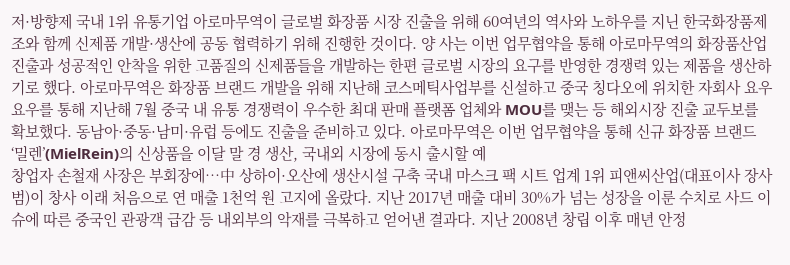저·방향제 국내 1위 유통기업 아로마무역이 글로벌 화장품 시장 진출을 위해 60여년의 역사와 노하우를 지닌 한국화장품제조와 함께 신제품 개발·생산에 공동 협력하기 위해 진행한 것이다. 양 사는 이번 업무협약을 통해 아로마무역의 화장품산업 진출과 성공적인 안착을 위한 고품질의 신제품들을 개발하는 한편 글로벌 시장의 요구를 반영한 경쟁력 있는 제품을 생산하기로 했다. 아로마무역은 화장품 브랜드 개발을 위해 지난해 코스메틱사업부를 신설하고 중국 칭다오에 위치한 자회사 요우요우를 통해 지난해 7월 중국 내 유통 경쟁력이 우수한 최대 판매 플랫폼 업체와 MOU를 맺는 등 해외시장 진출 교두보를 확보했다. 동남아·중동·남미·유럽 등에도 진출을 준비하고 있다. 아로마무역은 이번 업무협약을 통해 신규 화장품 브랜드 ‘밀렌’(MielRein)의 신상품을 이달 말 경 생산, 국내외 시장에 동시 출시할 예
창업자 손철재 사장은 부회장에…中 상하이·오산에 생산시설 구축 국내 마스크 팩 시트 업계 1위 피앤씨산업(대표이사 장사범)이 창사 이래 처음으로 연 매출 1천억 원 고지에 올랐다. 지난 2017년 매출 대비 30%가 넘는 성장을 이룬 수치로 사드 이슈에 따른 중국인 관광객 급감 등 내외부의 악재를 극복하고 얻어낸 결과다. 지난 2008년 창립 이후 매년 안정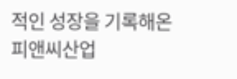적인 성장을 기록해온 피앤씨산업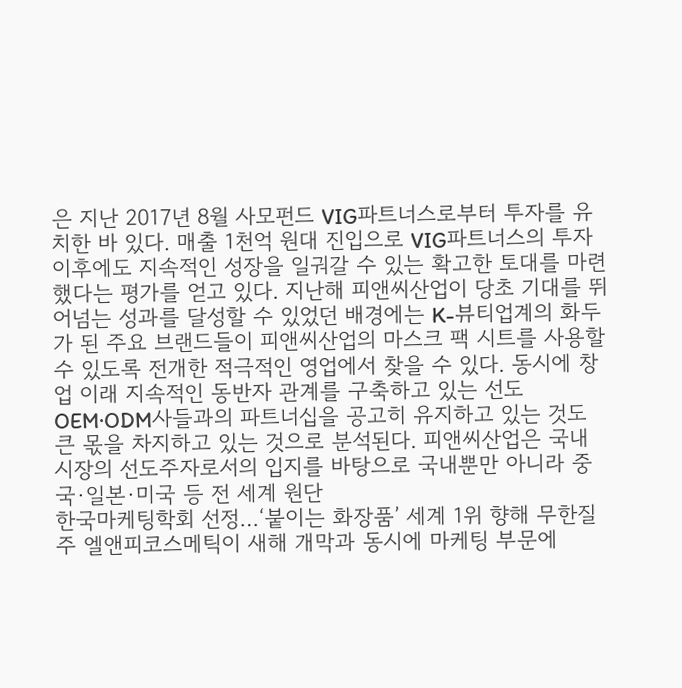은 지난 2017년 8월 사모펀드 VIG파트너스로부터 투자를 유치한 바 있다. 매출 1천억 원대 진입으로 VIG파트너스의 투자 이후에도 지속적인 성장을 일궈갈 수 있는 확고한 토대를 마련했다는 평가를 얻고 있다. 지난해 피앤씨산업이 당초 기대를 뛰어넘는 성과를 달성할 수 있었던 배경에는 K-뷰티업계의 화두가 된 주요 브랜드들이 피앤씨산업의 마스크 팩 시트를 사용할 수 있도록 전개한 적극적인 영업에서 찾을 수 있다. 동시에 창업 이래 지속적인 동반자 관계를 구축하고 있는 선도 OEM·ODM사들과의 파트너십을 공고히 유지하고 있는 것도 큰 몫을 차지하고 있는 것으로 분석된다. 피앤씨산업은 국내 시장의 선도주자로서의 입지를 바탕으로 국내뿐만 아니라 중국·일본·미국 등 전 세계 원단
한국마케팅학회 선정…‘붙이는 화장품’ 세계 1위 향해 무한질주 엘앤피코스메틱이 새해 개막과 동시에 마케팅 부문에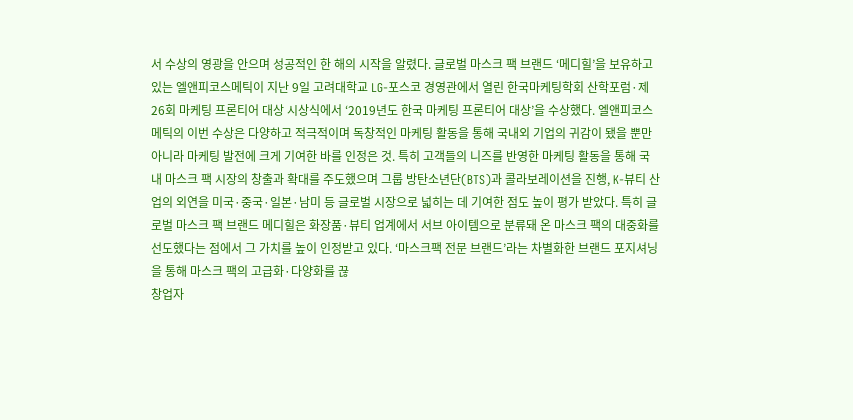서 수상의 영광을 안으며 성공적인 한 해의 시작을 알렸다. 글로벌 마스크 팩 브랜드 ‘메디힐’을 보유하고 있는 엘앤피코스메틱이 지난 9일 고려대학교 LG-포스코 경영관에서 열린 한국마케팅학회 산학포럼·제 26회 마케팅 프론티어 대상 시상식에서 ‘2019년도 한국 마케팅 프론티어 대상’을 수상했다. 엘앤피코스메틱의 이번 수상은 다양하고 적극적이며 독창적인 마케팅 활동을 통해 국내외 기업의 귀감이 됐을 뿐만 아니라 마케팅 발전에 크게 기여한 바를 인정은 것. 특히 고객들의 니즈를 반영한 마케팅 활동을 통해 국내 마스크 팩 시장의 창출과 확대를 주도했으며 그룹 방탄소년단(BTS)과 콜라보레이션을 진행, K-뷰티 산업의 외연을 미국·중국·일본·남미 등 글로벌 시장으로 넓히는 데 기여한 점도 높이 평가 받았다. 특히 글로벌 마스크 팩 브랜드 메디힐은 화장품·뷰티 업계에서 서브 아이템으로 분류돼 온 마스크 팩의 대중화를 선도했다는 점에서 그 가치를 높이 인정받고 있다. ‘마스크팩 전문 브랜드’라는 차별화한 브랜드 포지셔닝을 통해 마스크 팩의 고급화·다양화를 끊
창업자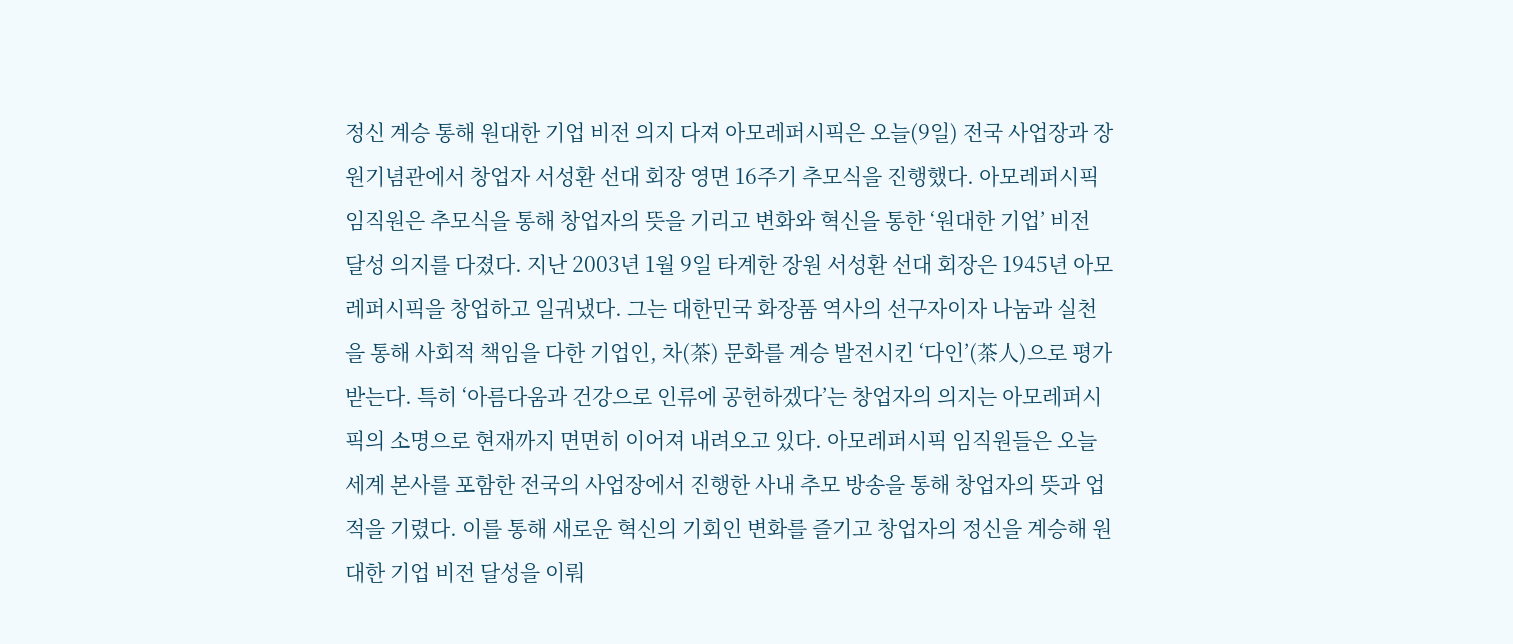정신 계승 통해 원대한 기업 비전 의지 다져 아모레퍼시픽은 오늘(9일) 전국 사업장과 장원기념관에서 창업자 서성환 선대 회장 영면 16주기 추모식을 진행했다. 아모레퍼시픽 임직원은 추모식을 통해 창업자의 뜻을 기리고 변화와 혁신을 통한 ‘원대한 기업’ 비전 달성 의지를 다졌다. 지난 2003년 1월 9일 타계한 장원 서성환 선대 회장은 1945년 아모레퍼시픽을 창업하고 일궈냈다. 그는 대한민국 화장품 역사의 선구자이자 나눔과 실천을 통해 사회적 책임을 다한 기업인, 차(茶) 문화를 계승 발전시킨 ‘다인’(茶人)으로 평가받는다. 특히 ‘아름다움과 건강으로 인류에 공헌하겠다’는 창업자의 의지는 아모레퍼시픽의 소명으로 현재까지 면면히 이어져 내려오고 있다. 아모레퍼시픽 임직원들은 오늘 세계 본사를 포함한 전국의 사업장에서 진행한 사내 추모 방송을 통해 창업자의 뜻과 업적을 기렸다. 이를 통해 새로운 혁신의 기회인 변화를 즐기고 창업자의 정신을 계승해 원대한 기업 비전 달성을 이뤄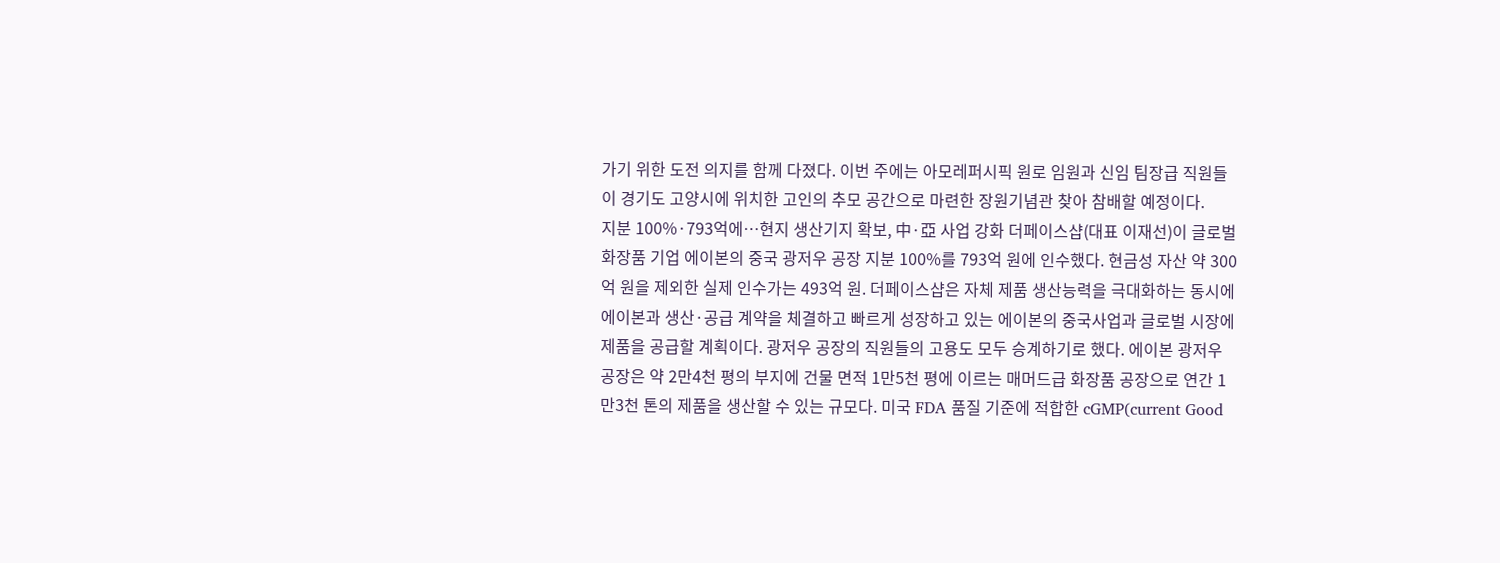가기 위한 도전 의지를 함께 다졌다. 이번 주에는 아모레퍼시픽 원로 임원과 신임 팀장급 직원들이 경기도 고양시에 위치한 고인의 추모 공간으로 마련한 장원기념관 찾아 참배할 예정이다.
지분 100%·793억에…현지 생산기지 확보, 中·亞 사업 강화 더페이스샵(대표 이재선)이 글로벌 화장품 기업 에이본의 중국 광저우 공장 지분 100%를 793억 원에 인수했다. 현금성 자산 약 300억 원을 제외한 실제 인수가는 493억 원. 더페이스샵은 자체 제품 생산능력을 극대화하는 동시에 에이본과 생산·공급 계약을 체결하고 빠르게 성장하고 있는 에이본의 중국사업과 글로벌 시장에 제품을 공급할 계획이다. 광저우 공장의 직원들의 고용도 모두 승계하기로 했다. 에이본 광저우 공장은 약 2만4천 평의 부지에 건물 면적 1만5천 평에 이르는 매머드급 화장품 공장으로 연간 1만3천 톤의 제품을 생산할 수 있는 규모다. 미국 FDA 품질 기준에 적합한 cGMP(current Good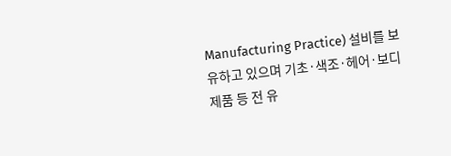Manufacturing Practice) 설비를 보유하고 있으며 기초·색조·헤어·보디제품 등 전 유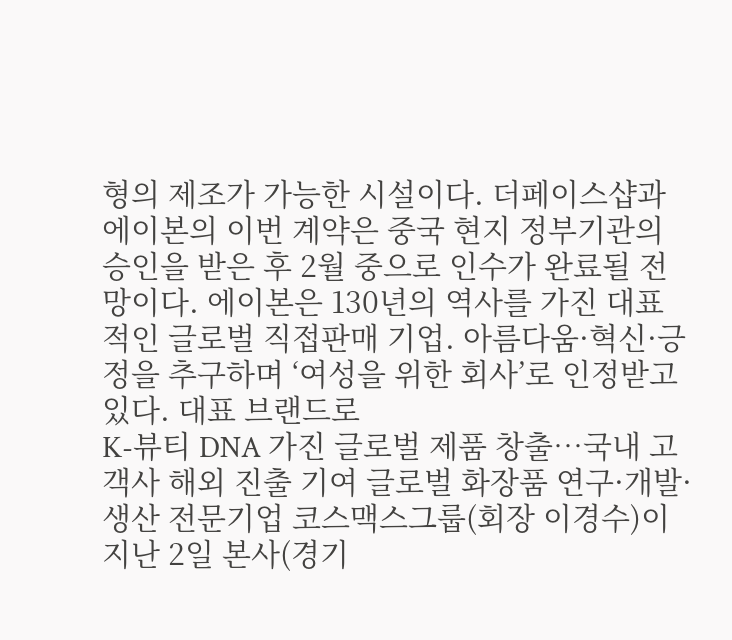형의 제조가 가능한 시설이다. 더페이스샵과 에이본의 이번 계약은 중국 현지 정부기관의 승인을 받은 후 2월 중으로 인수가 완료될 전망이다. 에이본은 130년의 역사를 가진 대표적인 글로벌 직접판매 기업. 아름다움·혁신·긍정을 추구하며 ‘여성을 위한 회사’로 인정받고 있다. 대표 브랜드로
K-뷰티 DNA 가진 글로벌 제품 창출…국내 고객사 해외 진출 기여 글로벌 화장품 연구·개발·생산 전문기업 코스맥스그룹(회장 이경수)이 지난 2일 본사(경기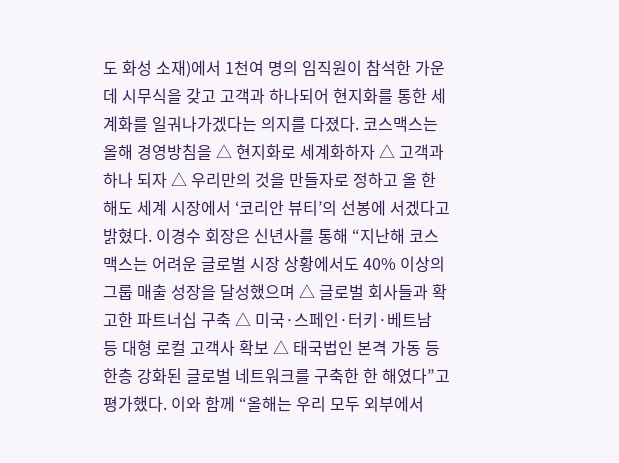도 화성 소재)에서 1천여 명의 임직원이 참석한 가운데 시무식을 갖고 고객과 하나되어 현지화를 통한 세계화를 일궈나가겠다는 의지를 다졌다. 코스맥스는 올해 경영방침을 △ 현지화로 세계화하자 △ 고객과 하나 되자 △ 우리만의 것을 만들자로 정하고 올 한해도 세계 시장에서 ‘코리안 뷰티’의 선봉에 서겠다고 밝혔다. 이경수 회장은 신년사를 통해 “지난해 코스맥스는 어려운 글로벌 시장 상황에서도 40% 이상의 그룹 매출 성장을 달성했으며 △ 글로벌 회사들과 확고한 파트너십 구축 △ 미국·스페인·터키·베트남 등 대형 로컬 고객사 확보 △ 태국법인 본격 가동 등 한층 강화된 글로벌 네트워크를 구축한 한 해였다”고 평가했다. 이와 함께 “올해는 우리 모두 외부에서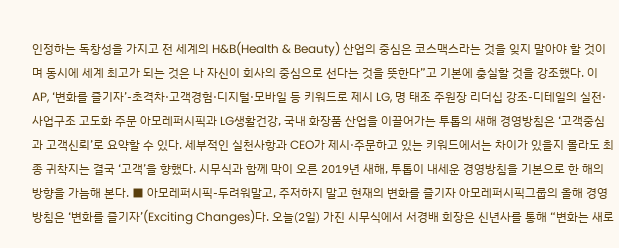인정하는 독창성을 가지고 전 세계의 H&B(Health & Beauty) 산업의 중심은 코스맥스라는 것을 잊지 말아야 할 것이며 동시에 세계 최고가 되는 것은 나 자신이 회사의 중심으로 선다는 것을 뜻한다”고 기본에 충실할 것을 강조했다. 이
AP, ‘변화를 즐기자’-초격차·고객경험·디지털·모바일 등 키워드로 제시 LG, 명 태조 주원장 리더십 강조-디테일의 실전·사업구조 고도화 주문 아모레퍼시픽과 LG생활건강, 국내 화장품 산업을 이끌어가는 투톱의 새해 경영방침은 ‘고객중심과 고객신뢰’로 요약할 수 있다. 세부적인 실천사항과 CEO가 제시·주문하고 있는 키워드에서는 차이가 있을지 몰라도 최종 귀착지는 결국 ‘고객’을 향했다. 시무식과 함께 막이 오른 2019년 새해, 투톱이 내세운 경영방침을 기본으로 한 해의 방향을 가늠해 본다. ■ 아모레퍼시픽-두려워말고, 주저하지 말고 현재의 변화를 즐기자 아모레퍼시픽그룹의 올해 경영방침은 ‘변화를 즐기자’(Exciting Changes)다. 오늘(2일) 가진 시무식에서 서경배 회장은 신년사를 통해 “변화는 새로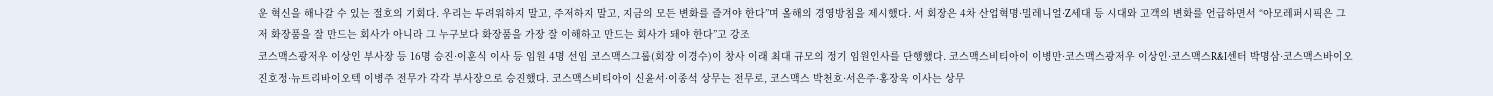운 혁신을 해나갈 수 있는 절호의 기회다. 우리는 두려워하지 말고, 주저하지 말고, 지금의 모든 변화를 즐겨야 한다”며 올해의 경영방침을 제시했다. 서 회장은 4차 산업혁명·밀레니얼·Z세대 등 시대와 고객의 변화를 언급하면서 “아모레퍼시픽은 그저 화장품을 잘 만드는 회사가 아니라 그 누구보다 화장품을 가장 잘 이해하고 만드는 회사가 돼야 한다”고 강조
코스맥스광저우 이상인 부사장 등 16명 승진·이훈식 이사 등 임원 4명 선임 코스맥스그룹(회장 이경수)이 창사 이래 최대 규모의 정기 임원인사를 단행했다. 코스맥스비티아이 이병만·코스맥스광저우 이상인·코스맥스R&I센터 박명삼·코스맥스바이오 진호정·뉴트리바이오텍 이병주 전무가 각각 부사장으로 승진했다. 코스맥스비티아이 신윤서·이종석 상무는 전무로, 코스맥스 박천호·서은주·홍장욱 이사는 상무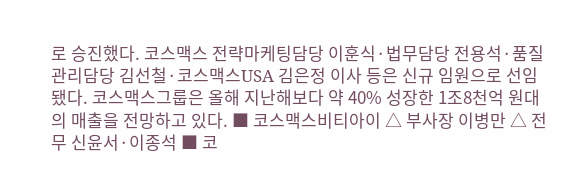로 승진했다. 코스맥스 전략마케팅담당 이훈식·법무담당 전용석·품질관리담당 김선철·코스맥스USA 김은정 이사 등은 신규 임원으로 선임됐다. 코스맥스그룹은 올해 지난해보다 약 40% 성장한 1조8천억 원대의 매출을 전망하고 있다. ■ 코스맥스비티아이 △ 부사장 이병만 △ 전무 신윤서·이종석 ■ 코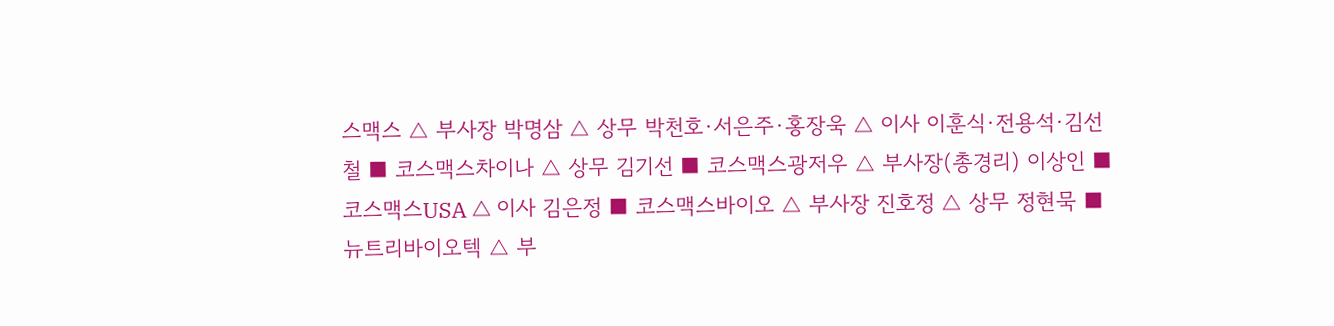스맥스 △ 부사장 박명삼 △ 상무 박천호·서은주·홍장욱 △ 이사 이훈식·전용석·김선철 ■ 코스맥스차이나 △ 상무 김기선 ■ 코스맥스광저우 △ 부사장(총경리) 이상인 ■ 코스맥스USA △ 이사 김은정 ■ 코스맥스바이오 △ 부사장 진호정 △ 상무 정현묵 ■ 뉴트리바이오텍 △ 부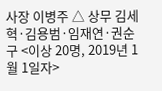사장 이병주 △ 상무 김세혁·김용범·임재연·권순구 <이상 20명, 2019년 1월 1일자>